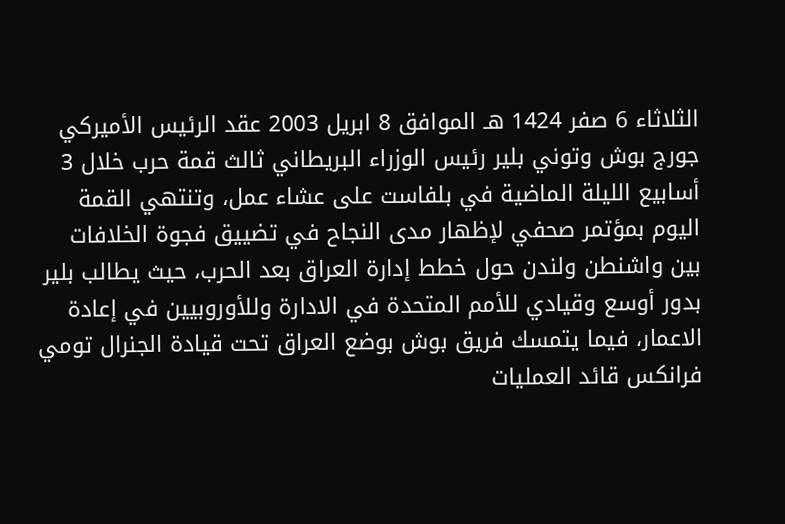الثلاثاء 6 صفر 1424 هـ الموافق 8 ابريل 2003 عقد الرئيس الأميركي جورج بوش وتوني بلير رئيس الوزراء البريطاني ثالث قمة حرب خلال 3 أسابيع الليلة الماضية في بلفاست على عشاء عمل، وتنتهي القمة اليوم بمؤتمر صحفي لإظهار مدى النجاح في تضييق فجوة الخلافات بين واشنطن ولندن حول خطط إدارة العراق بعد الحرب، حيث يطالب بلير بدور أوسع وقيادي للأمم المتحدة في الادارة وللأوروبيين في إعادة الاعمار، فيما يتمسك فريق بوش بوضع العراق تحت قيادة الجنرال تومي فرانكس قائد العمليات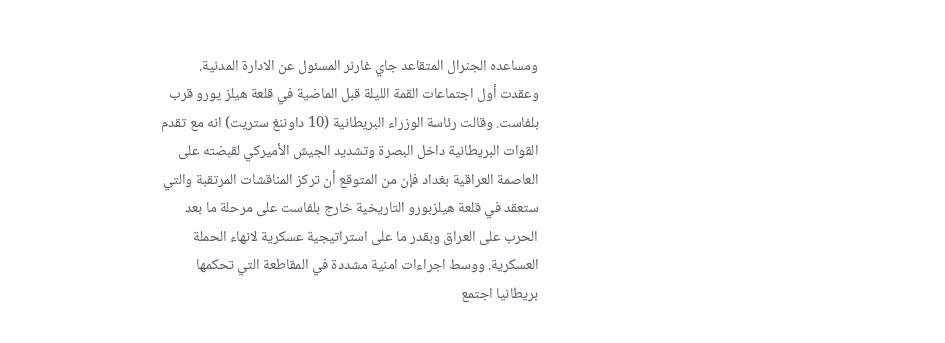ومساعده الجنرال المتقاعد جاي غارنر المسئول عن الادارة المدنية. وعقدت أول اجتماعات القمة الليلة قبل الماضية في قلعة هيلز يورو قرب بلفاست. وقالت رئاسة الوزراء البريطانية (10 داوننغ ستريت) انه مع تقدم القوات البريطانية داخل البصرة وتشديد الجيش الأميركي لقبضته على العاصمة العراقية بغداد فإن من المتوقع أن تركز المناقشات المرتقبة والتي ستعقد في قلعة هيلزبورو التاريخية خارج بلفاست على مرحلة ما بعد الحرب على العراق وبقدر ما على استراتيجية عسكرية لانهاء الحملة العسكرية. ووسط اجراءات امنية مشددة في المقاطعة التي تحكمها بريطانيا اجتمع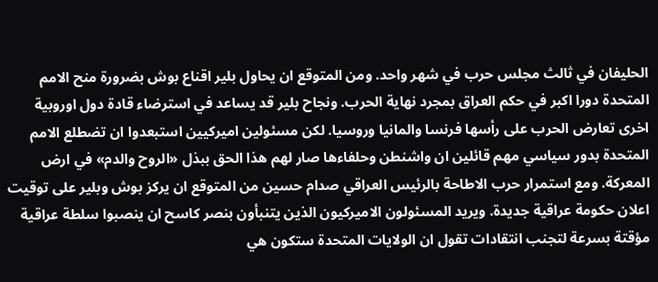الحليفان في ثالث مجلس حرب في شهر واحد. ومن المتوقع ان يحاول بلير اقناع بوش بضرورة منح الامم المتحدة دورا اكبر في حكم العراق بمجرد نهاية الحرب. ونجاح بلير قد يساعد في استرضاء قادة دول اوروبية اخرى تعارض الحرب على رأسها فرنسا والمانيا وروسيا. لكن مسئولين اميركيين استبعدوا ان تضطلع الامم المتحدة بدور سياسي مهم قائلين ان واشنطن وحلفاءها صار لهم هذا الحق ببذل «الروح والدم» في ارض المعركة. ومع استمرار حرب الاطاحة بالرئيس العراقي صدام حسين من المتوقع ان يركز بوش وبلير على توقيت اعلان حكومة عراقية جديدة. ويريد المسئولون الاميركيون الذين يتنبأون بنصر كاسح ان ينصبوا سلطة عراقية مؤقتة بسرعة لتجنب انتقادات تقول ان الولايات المتحدة ستكون هي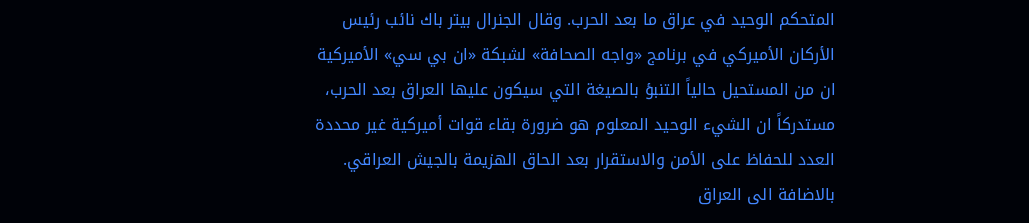المتحكم الوحيد في عراق ما بعد الحرب. وقال الجنرال بيتر باك نائب رئيس الأركان الأميركي في برنامج «واجه الصحافة» لشبكة «ان بي سي» الأميركية ان من المستحيل حالياً التنبؤ بالصيغة التي سيكون عليها العراق بعد الحرب، مستدركاً ان الشيء الوحيد المعلوم هو ضرورة بقاء قوات أميركية غير محددة العدد للحفاظ على الأمن والاستقرار بعد الحاق الهزيمة بالجيش العراقي. بالاضافة الى العراق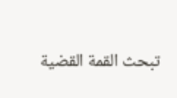تبحث القمة القضية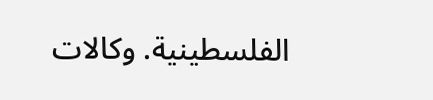الفلسطينية. وكالات